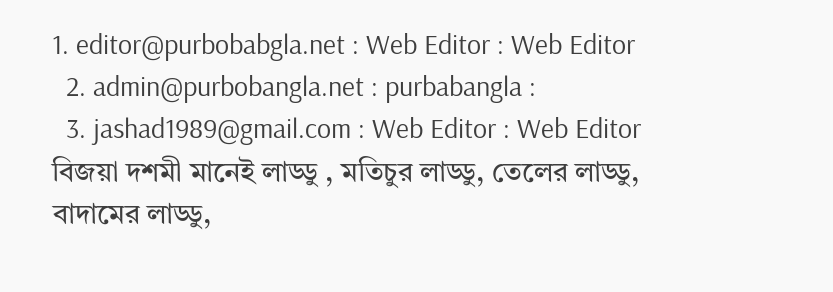1. editor@purbobabgla.net : Web Editor : Web Editor
  2. admin@purbobangla.net : purbabangla :
  3. jashad1989@gmail.com : Web Editor : Web Editor
বিজয়া দশমী মানেই লাড্ডু , মতিচুর লাড্ডু, তেলের লাড্ডু, বাদামের লাড্ডু,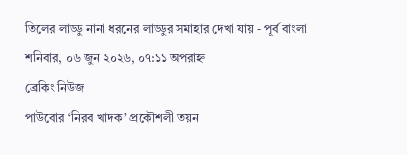তিলের লাড্ডু নানা ধরনের লাড্ডুর সমাহার দেখা যায় - পূর্ব বাংলা
শনিবার, ০৬ জুন ২০২৬, ০৭:১১ অপরাহ্ন
ব্রেকিং নিউজ
পাউবোর ‘নিরব খাদক’ প্রকৌশলী তয়ন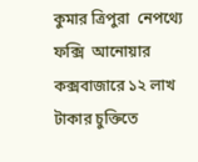কুমার ত্রিপুরা  নেপথ্যে ফক্সি  আনোয়ার কক্সবাজারে ১২ লাখ টাকার চুক্তিতে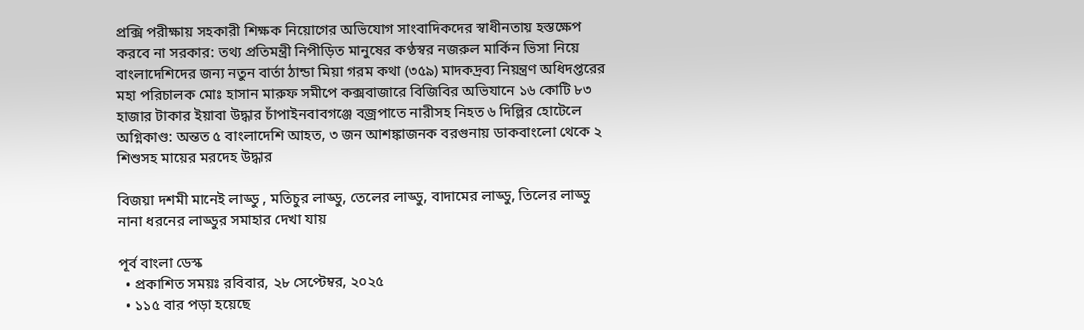প্রক্সি পরীক্ষায় সহকারী শিক্ষক নিয়োগের অভিযোগ সাংবাদিকদের স্বাধীনতায় হস্তক্ষেপ করবে না সরকার: তথ্য প্রতিমন্ত্রী নিপীড়িত মানুষের কণ্ঠস্বর নজরুল মার্কিন ভিসা নিয়ে বাংলাদেশিদের জন্য নতুন বার্তা ঠান্ডা মিয়া গরম কথা (৩৫৯) মাদকদ্রব্য নিয়ন্ত্রণ অধিদপ্তরের মহা পরিচালক মোঃ হাসান মারুফ সমীপে কক্সবাজারে বিজিবির অভিযানে ১৬ কোটি ৮৩ হাজার টাকার ইয়াবা উদ্ধার চাঁপাইনবাবগঞ্জে বজ্রপাতে নারীসহ নিহত ৬ দিল্লির হোটেলে অগ্নিকাণ্ড: অন্তত ৫ বাংলাদেশি আহত, ৩ জন আশঙ্কাজনক বরগুনায় ডাকবাংলো থেকে ২ শিশুসহ মায়ের মরদেহ উদ্ধার

বিজয়া দশমী মানেই লাড্ডু , মতিচুর লাড্ডু, তেলের লাড্ডু, বাদামের লাড্ডু, তিলের লাড্ডু নানা ধরনের লাড্ডুর সমাহার দেখা যায়

পূর্ব বাংলা ডেস্ক
  • প্রকাশিত সময়ঃ রবিবার, ২৮ সেপ্টেম্বর, ২০২৫
  • ১১৫ বার পড়া হয়েছে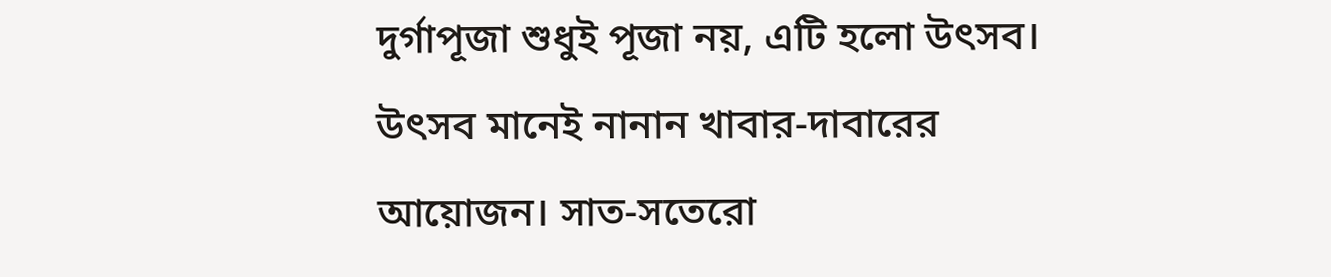দুর্গাপূজা শুধুই পূজা নয়, এটি হলো উৎসব। উৎসব মানেই নানান খাবার-দাবারের আয়োজন। সাত-সতেরো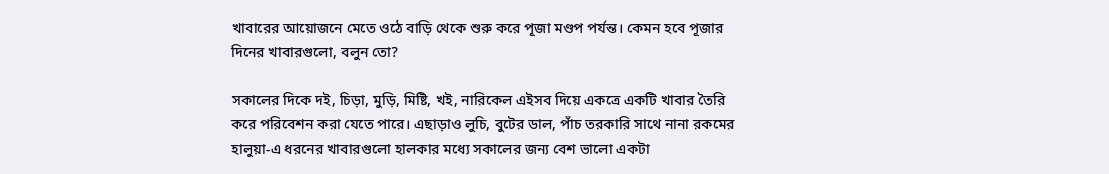খাবারের আয়োজনে মেতে ওঠে বাড়ি থেকে শুরু করে পূজা মণ্ডপ পর্যন্ত। কেমন হবে পূজার দিনের খাবারগুলো, বলুন তো?

সকালের দিকে দই, চিড়া, মুড়ি, মিষ্টি, খই, নারিকেল এইসব দিয়ে একত্রে একটি খাবার তৈরি করে পরিবেশন করা যেতে পারে। এছাড়াও লুচি, বুটের ডাল, পাঁচ তরকারি সাথে নানা রকমের হালুয়া-এ ধরনের খাবারগুলো হালকার মধ্যে সকালের জন্য বেশ ভালো একটা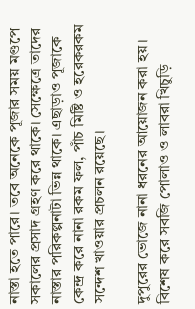নাস্তা হতে পারে। তবে অনেকে পূজার সময় মণ্ডপে সকালের প্রসাদ গ্রহণ করে থাকে। সেক্ষেত্রে তাদের নাস্তার পরিকল্পনাটা ভিন্ন থাকে। এছাড়াও পূজাকে কেন্দ্র করে নানা রকম ফল, পাঁচ মিষ্টি ও হরেকরকম সন্দেশ খাওয়ার প্রচলন রয়েছে।

দুপুরের ভোজে নানা ধরনের আয়োজন করা হয়। বিশেষ করে সবজি পোলাও ও লাবরা খিচুড়ি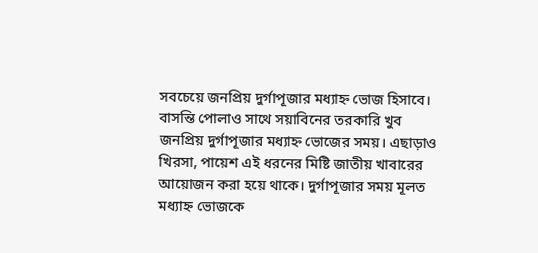সবচেয়ে জনপ্রিয় দুর্গাপূজার মধ্যাহ্ন ভোজ হিসাবে। বাসন্তি পোলাও সাথে সয়াবিনের তরকারি খুব জনপ্রিয় দুর্গাপূজার মধ্যাহ্ন ভোজের সময়। এছাড়াও খিরসা, পায়েশ এই ধরনের মিষ্টি জাতীয় খাবারের আয়োজন করা হয়ে থাকে। দুর্গাপূজার সময় মূলত মধ্যাহ্ন ভোজকে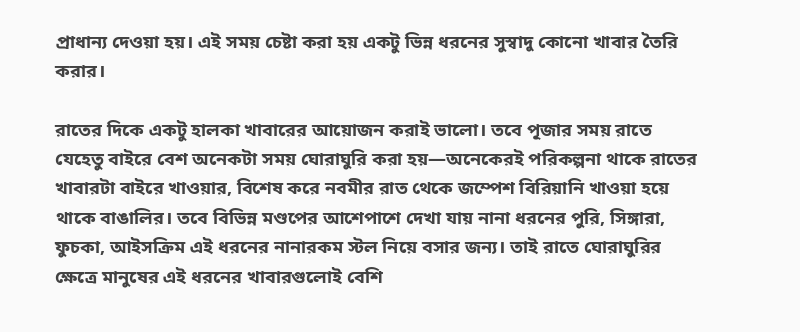প্রাধান্য দেওয়া হয়। এই সময় চেষ্টা করা হয় একটু ভিন্ন ধরনের সুস্বাদু কোনো খাবার তৈরি করার।

রাতের দিকে একটু হালকা খাবারের আয়োজন করাই ভালো। তবে পূজার সময় রাতে যেহেতু বাইরে বেশ অনেকটা সময় ঘোরাঘুরি করা হয়—অনেকেরই পরিকল্পনা থাকে রাতের খাবারটা বাইরে খাওয়ার, বিশেষ করে নবমীর রাত থেকে জম্পেশ বিরিয়ানি খাওয়া হয়ে থাকে বাঙালির। তবে বিভিন্ন মণ্ডপের আশেপাশে দেখা যায় নানা ধরনের পুরি, সিঙ্গারা, ফুচকা, আইসক্রিম এই ধরনের নানারকম স্টল নিয়ে বসার জন্য। তাই রাতে ঘোরাঘুরির ক্ষেত্রে মানুষের এই ধরনের খাবারগুলোই বেশি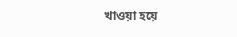খাওয়া হয়ে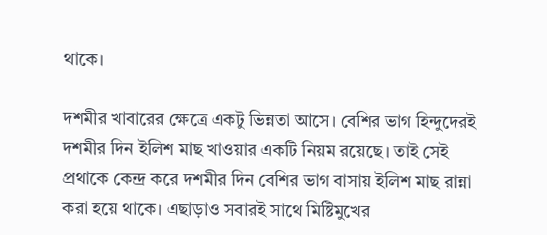থাকে।

দশমীর খাবারের ক্ষেত্রে একটু ভিন্নতা আসে। বেশির ভাগ হিন্দুদেরই দশমীর দিন ইলিশ মাছ খাওয়ার একটি নিয়ম রয়েছে। তাই সেই প্রথাকে কেন্দ্র করে দশমীর দিন বেশির ভাগ বাসায় ইলিশ মাছ রান্না করা হয়ে থাকে। এছাড়াও সবারই সাথে মিষ্টিমুখের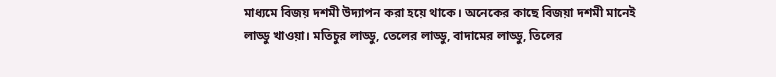মাধ্যমে বিজয় দশমী উদ্যাপন করা হয়ে থাকে। অনেকের কাছে বিজয়া দশমী মানেই লাড্ডু খাওয়া। মতিচুর লাড্ডু, তেলের লাড্ডু, বাদামের লাড্ডু, তিলের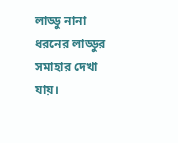লাড্ডু নানা ধরনের লাড্ডুর সমাহার দেখা যায়।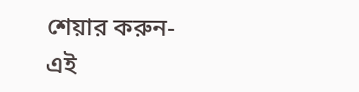শেয়ার করুন-
এই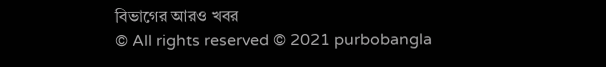বিভাগের আরও খবর
© All rights reserved © 2021 purbobangla